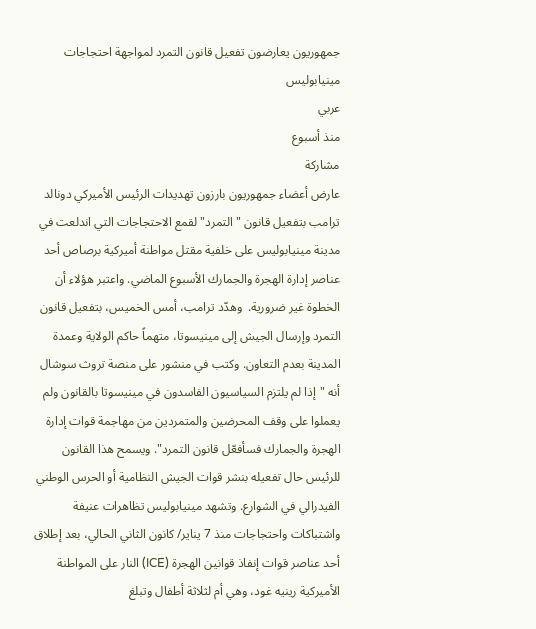جمهوريون يعارضون تفعيل قانون التمرد لمواجهة احتجاجات مينيابوليس
عربي
منذ أسبوع
مشاركة
عارض أعضاء جمهوريون بارزون تهديدات الرئيس الأميركي دونالد ترامب بتفعيل قانون "التمرد" لقمع الاحتجاجات التي اندلعت في مدينة مينيابوليس على خلفية مقتل مواطنة أميركية برصاص أحد عناصر إدارة الهجرة والجمارك الأسبوع الماضي. واعتبر هؤلاء أن الخطوة غير ضرورية.  وهدّد ترامب، أمس الخميس، بتفعيل قانون التمرد وإرسال الجيش إلى مينيسوتا، متهماً حاكم الولاية وعمدة المدينة بعدم التعاون. وكتب في منشور على منصة تروث سوشال أنه "إذا لم يلتزم السياسيون الفاسدون في مينيسوتا بالقانون ولم يعملوا على وقف المحرضين والمتمردين من مهاجمة قوات إدارة الهجرة والجمارك فسأفعّل قانون التمرد". ويسمح هذا القانون للرئيس حال تفعيله بنشر قوات الجيش النظامية أو الحرس الوطني الفيدرالي في الشوارع. وتشهد مينيابوليس تظاهرات عنيفة واشتباكات واحتجاجات منذ 7 يناير/ كانون الثاني الحالي، بعد إطلاق أحد عناصر قوات إنفاذ قوانين الهجرة (ICE) النار على المواطنة الأميركية رينيه غود، وهي أم لثلاثة أطفال وتبلغ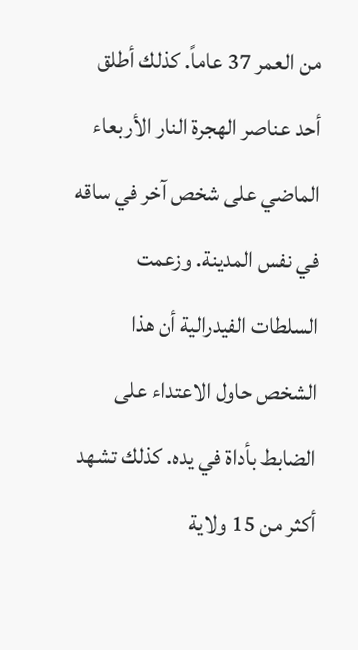من العمر 37 عاماً. كذلك أطلق أحد عناصر الهجرة النار الأربعاء الماضي على شخص آخر في ساقه في نفس المدينة. وزعمت السلطات الفيدرالية أن هذا الشخص حاول الاعتداء على الضابط بأداة في يده. كذلك تشهد أكثر من 15 ولاية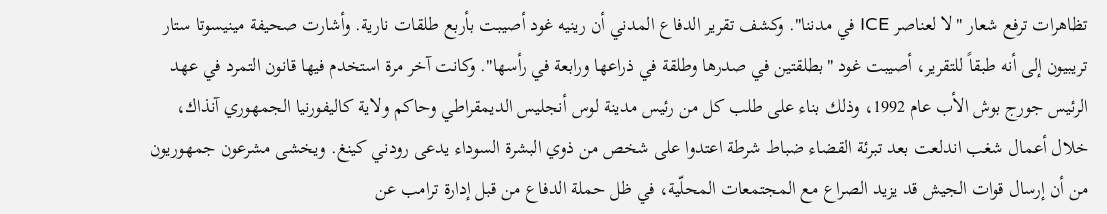تظاهرات ترفع شعار "لا لعناصر ICE في مدننا". وكشف تقرير الدفاع المدني أن رينيه غود أصيبت بأربع طلقات نارية. وأشارت صحيفة مينيسوتا ستار تريبيون إلى أنه طبقاً للتقرير، أصيبت غود "بطلقتين في صدرها وطلقة في ذراعها ورابعة في رأسها". وكانت آخر مرة استخدم فيها قانون التمرد في عهد الرئيس جورج بوش الأب عام 1992، وذلك بناء على طلب كل من رئيس مدينة لوس أنجليس الديمقراطي وحاكم ولاية كاليفورنيا الجمهوري آنذاك، خلال أعمال شغب اندلعت بعد تبرئة القضاء ضباط شرطة اعتدوا على شخص من ذوي البشرة السوداء يدعى رودني كينغ. ويخشى مشرعون جمهوريون من أن إرسال قوات الجيش قد يزيد الصراع مع المجتمعات المحلّية، في ظل حملة الدفاع من قبل إدارة ترامب عن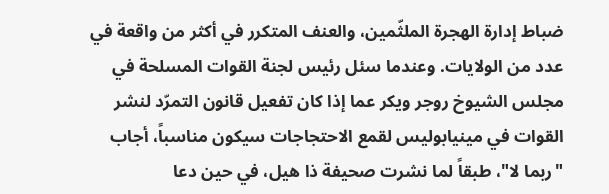ضباط إدارة الهجرة الملثّمين، والعنف المتكرر في أكثر من واقعة في عدد من الولايات. وعندما سئل رئيس لجنة القوات المسلحة في مجلس الشيوخ روجر ويكر عما إذا كان تفعيل قانون التمرّد لنشر القوات في مينيابوليس لقمع الاحتجاجات سيكون مناسباً، أجاب "ربما لا"، طبقاً لما نشرت صحيفة ذا هيل، في حين دعا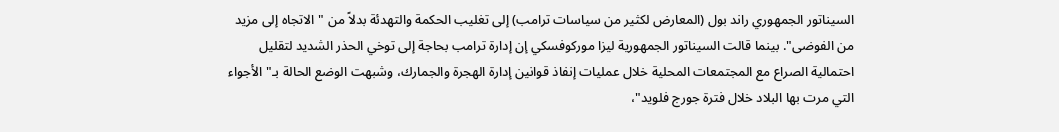السيناتور الجمهوري راند بول (المعارض لكثير من سياسات ترامب) إلى تغليب الحكمة والتهدئة بدلاً من "الاتجاه إلى مزيد من الفوضى". بينما قالت السيناتور الجمهورية ليزا موركوفسكي إن إدارة ترامب بحاجة إلى توخي الحذر الشديد لتقليل احتمالية الصراع مع المجتمعات المحلية خلال عمليات إنفاذ قوانين إدارة الهجرة والجمارك، وشبهت الوضع الحالة بـ"الأجواء التي مرت بها البلاد خلال فترة جورج فلويد"،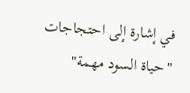في إشارة إلى احتجاجات "حياة السود مهمة"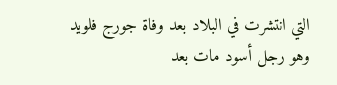التي انتشرت في البلاد بعد وفاة جورج فلويد وهو رجل أسود مات بعد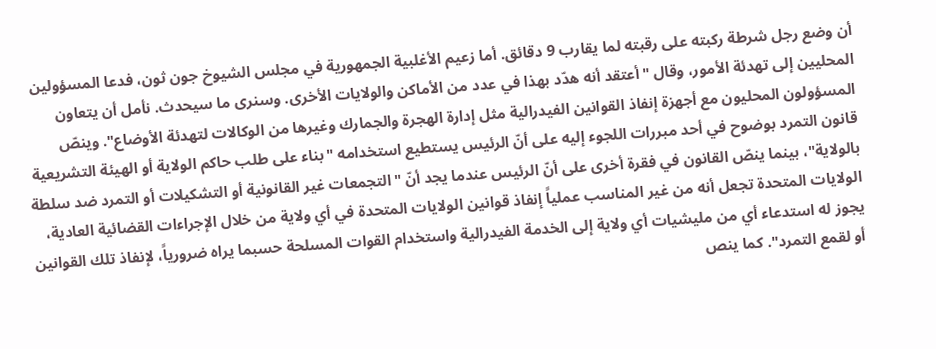أن وضع رجل شرطة ركبته على رقبته لما يقارب 9 دقائق. أما زعيم الأغلبية الجمهورية في مجلس الشيوخ جون ثون، فدعا المسؤولين المحليين إلى تهدئة الأمور، وقال "أعتقد أنه هدّد بهذا في عدد من الأماكن والولايات الأخرى. وسنرى ما سيحدث. نأمل أن يتعاون المسؤولون المحليون مع أجهزة إنفاذ القوانين الفيدرالية مثل إدارة الهجرة والجمارك وغيرها من الوكالات لتهدئة الأوضاع". وينصّ قانون التمرد بوضوح في أحد مبررات اللجوء إليه على أنّ الرئيس يستطيع استخدامه "بناء على طلب حاكم الولاية أو الهيئة التشريعية بالولاية"، بينما ينصّ القانون في فقرة أخرى على أنّ الرئيس عندما يجد أنّ "التجمعات غير القانونية أو التشكيلات أو التمرد ضد سلطة الولايات المتحدة تجعل أنه من غير المناسب عملياً إنفاذ قوانين الولايات المتحدة في أي ولاية من خلال الإجراءات القضائية العادية، يجوز له استدعاء أي من مليشيات أي ولاية إلى الخدمة الفيدرالية واستخدام القوات المسلحة حسبما يراه ضرورياً، لإنفاذ تلك القوانين أو لقمع التمرد". كما ينص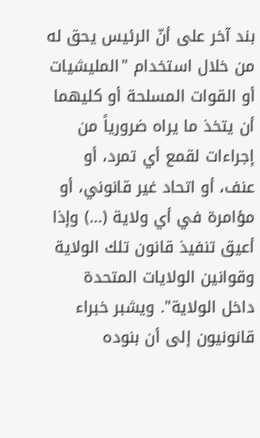بند آخر على أنّ الرئيس يحق له من خلال استخدام "المليشيات أو القوات المسلحة أو كليهما أن يتخذ ما يراه ضرورياً من إجراءات لقمع أي تمرد، أو عنف، أو اتحاد غير قانوني، أو مؤامرة في أي ولاية (…) وإذا أعيق تنفيذ قانون تلك الولاية وقوانين الولايات المتحدة داخل الولاية". ويشبر خبراء قانونيون إلى أن بنوده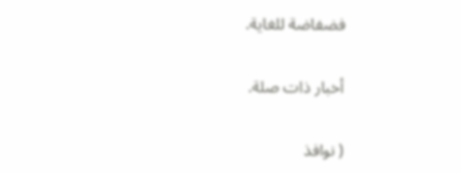فضفاضة للغاية.

أخبار ذات صلة.

( نوافذ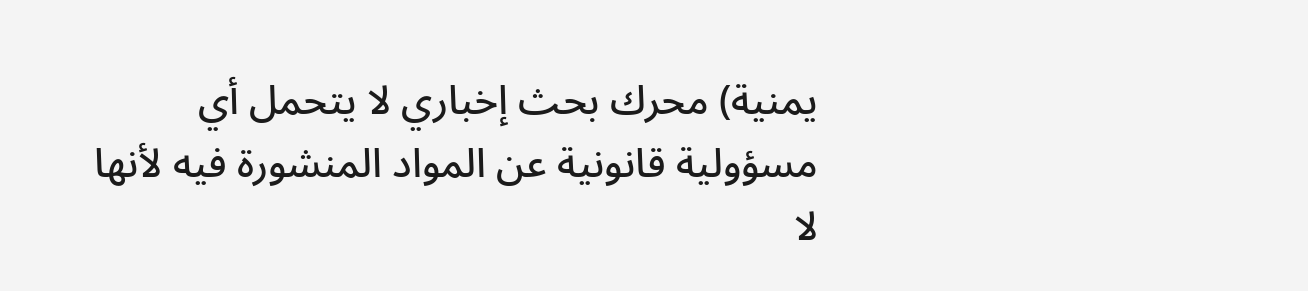يمنية) محرك بحث إخباري لا يتحمل أي مسؤولية قانونية عن المواد المنشورة فيه لأنها لا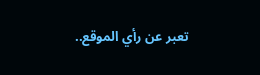تعبر عن رأي الموقع..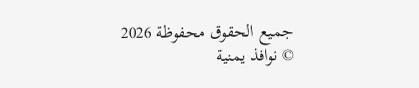جميع الحقوق محفوظة 2026 © نوافذ يمنية